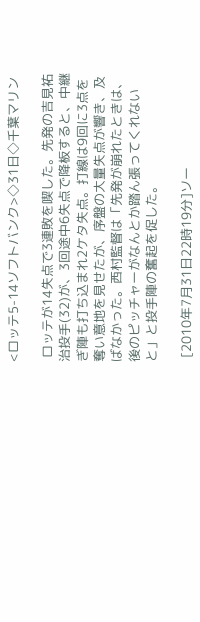<ロッテ5-14ソフトバンク>◇31日◇千葉マリン

 ロッテが14失点で3連敗を喫した。先発の吉見祐治投手(32)が、3回途中6失点で降板すると、中継ぎ陣も打ち込まれ2ケタ失点。打線は9回に3点を奪い意地を見せたが、序盤の大量失点が響き、及ばなかった。西村監督は「先発が崩れたときは、後のピッチャーがなんとか踏ん張ってくれないと」と投手陣の奮起を促した。

 [2010年7月31日22時19分]ソー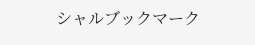シャルブックマーク